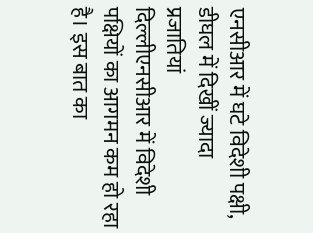एनसीआर में घटे विदेशी पक्षी, डीघल में दिखीं ज्यादा प्रजातियां
दिल्लीएनसीआर में विदेशी पक्षियों का आगमन कम हो रहा है। इस बात का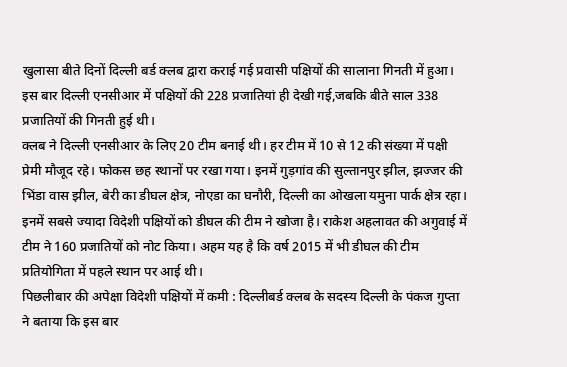खुलासा बीते दिनों दिल्ली बर्ड क्लब द्वारा कराई गई प्रवासी पक्षियों की सालाना गिनती में हुआ। इस बार दिल्ली एनसीआर में पक्षियों की 228 प्रजातियां ही देखी गई,जबकि बीते साल 338 प्रजातियों की गिनती हुई थी।
क्लब ने दिल्ली एनसीआर के लिए 20 टीम बनाई थी। हर टीम में 10 से 12 की संख्या में पक्षी प्रेमी मौजूद रहे। फोकस छह स्थानों पर रखा गया। इनमें गुड़गांव की सुल्तानपुर झील, झज्जर की भिंडा वास झील, बेरी का डीघल क्षेत्र, नोएडा का घनौरी, दिल्ली का ओखला यमुना पार्क क्षेत्र रहा। इनमें सबसे ज्यादा विदेशी पक्षियों को डीघल की टीम ने खोजा है। राकेश अहलावत की अगुवाई में टीम ने 160 प्रजातियों को नोट किया। अहम यह है कि वर्ष 2015 में भी डीघल की टीम प्रतियोगिता में पहले स्थान पर आई थी।
पिछलीबार की अपेक्षा विदेशी पक्षियों में कमी : दिल्लीबर्ड क्लब के सदस्य दिल्ली के पंकज गुप्ता ने बताया कि इस बार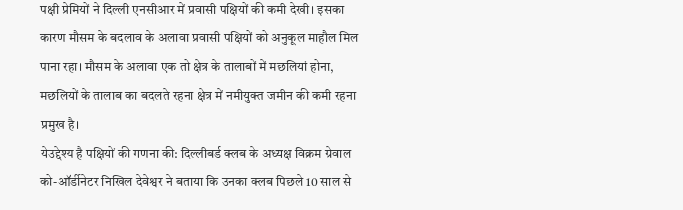पक्षी प्रेमियों ने दिल्ली एनसीआर में प्रवासी पक्षियों की कमी देखी। इसका कारण मौसम के बदलाव के अलावा प्रवासी पक्षियों को अनुकूल माहौल मिल पाना रहा। मौसम के अलावा एक तो क्षेत्र के तालाबों में मछलियां होना, मछलियों के तालाब का बदलते रहना क्षेत्र में नमीयुक्त जमीन की कमी रहना प्रमुख है।
येउद्देश्य है पक्षियों की गणना की: दिल्लीबर्ड क्लब के अध्यक्ष विक्रम ग्रेवाल को-ऑर्डीनेटर निखिल देवेश्वर ने बताया कि उनका क्लब पिछले 10 साल से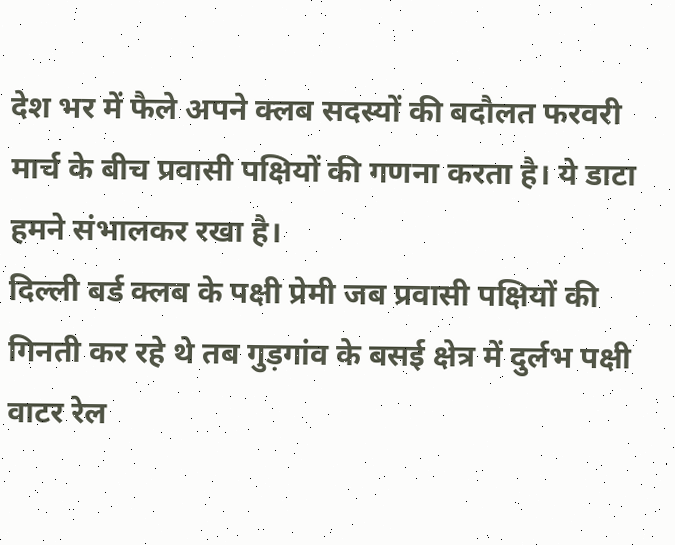देश भर में फैले अपने क्लब सदस्यों की बदौलत फरवरी मार्च के बीच प्रवासी पक्षियों की गणना करता है। ये डाटा हमने संभालकर रखा है।
दिल्ली बर्ड क्लब के पक्षी प्रेमी जब प्रवासी पक्षियों की गिनती कर रहे थे तब गुड़गांव के बसई क्षेत्र में दुर्लभ पक्षी वाटर रेल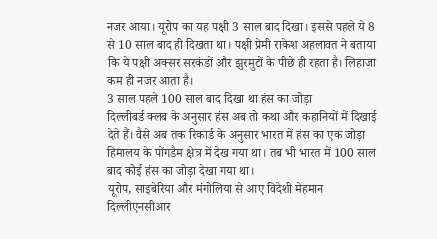नजर आया। यूरोप का यह पक्षी 3 साल बाद दिखा। इससे पहले ये 8 से 10 साल बाद ही दिखता था। पक्षी प्रेमी राकेश अहलावत ने बताया कि ये पक्षी अक्सर सरकंडों और झुरमुटों के पीछे ही रहता है। लिहाजा कम ही नजर आता है।
3 साल पहले 100 साल बाद दिखा था हंस का जोड़ा
दिल्लीबर्ड क्लब के अनुसार हंस अब तो कथा और कहानियों में दिखाई देते हैं। वैसे अब तक रिकार्ड के अनुसार भारत में हंस का एक जोड़ा हिमालय के पोंगडैम क्षेत्र में देख गया था। तब भी भारत में 100 साल बाद कोई हंस का जोड़ा देखा गया था।
यूरोप, साइबेरिया और मंगोलिया से आए विदेशी मेहमान
दिल्लीएनसीआर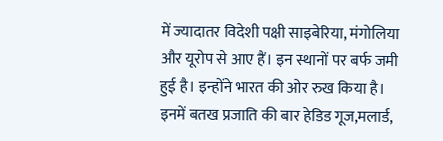में ज्यादातर विदेशी पक्षी साइबेरिया, मंगोलिया और यूरोप से आए हैं। इन स्थानों पर बर्फ जमी हुई है। इन्होंने भारत की ओर रुख किया है। इनमें बतख प्रजाति की बार हेडिड गूज,मलार्ड,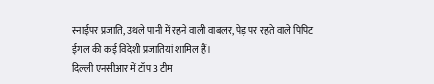स्नाईपर प्रजाति, उथले पानी में रहने वाली वाबलर, पेड़ पर रहते वाले पिपिट ईगल की कई विदेशी प्रजातियां शामिल हैं।
दिल्ली एनसीआर में टॉप 3 टीम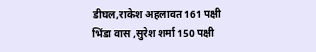डीघल,राकेश अहलावत 161 पक्षी
भिंडा वास ,सुरेश शर्मा 150 पक्षी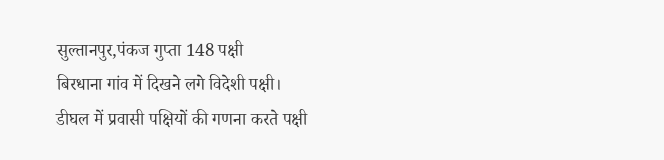सुल्तानपुर,पंकज गुप्ता 148 पक्षी
बिरधाना गांव में दिखने लगे विदेशी पक्षी।
डीघल में प्रवासी पक्षियों की गणना करते पक्षी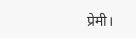प्रेमी।